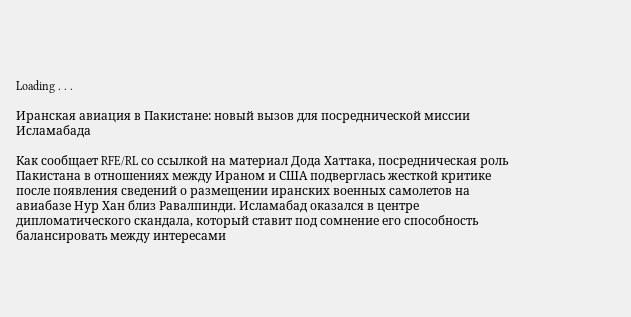Loading . . .

Иранская авиация в Пакистане: новый вызов для посреднической миссии Исламабада

Как сообщает RFE/RL со ссылкой на материал Дода Хаттака, посредническая роль Пакистана в отношениях между Ираном и США подверглась жесткой критике после появления сведений о размещении иранских военных самолетов на авиабазе Нур Хан близ Равалпинди. Исламабад оказался в центре дипломатического скандала, который ставит под сомнение его способность балансировать между интересами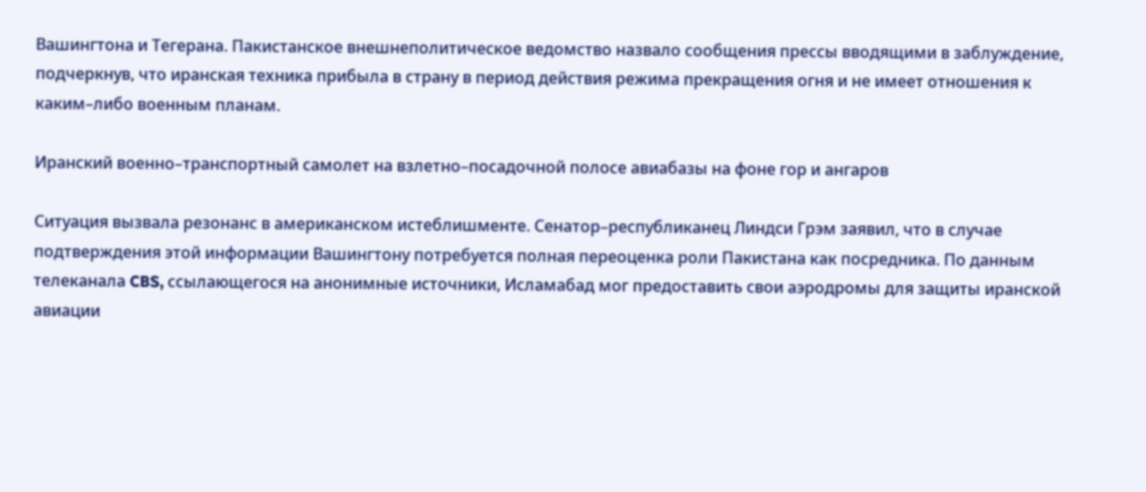Вашингтона и Тегерана. Пакистанское внешнеполитическое ведомство назвало сообщения прессы вводящими в заблуждение, подчеркнув, что иранская техника прибыла в страну в период действия режима прекращения огня и не имеет отношения к каким–либо военным планам.

Иранский военно–транспортный самолет на взлетно–посадочной полосе авиабазы на фоне гор и ангаров

Ситуация вызвала резонанс в американском истеблишменте. Сенатор–республиканец Линдси Грэм заявил, что в случае подтверждения этой информации Вашингтону потребуется полная переоценка роли Пакистана как посредника. По данным телеканала CBS, ссылающегося на анонимные источники, Исламабад мог предоставить свои аэродромы для защиты иранской авиации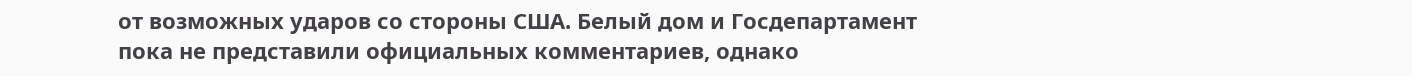от возможных ударов со стороны США. Белый дом и Госдепартамент пока не представили официальных комментариев, однако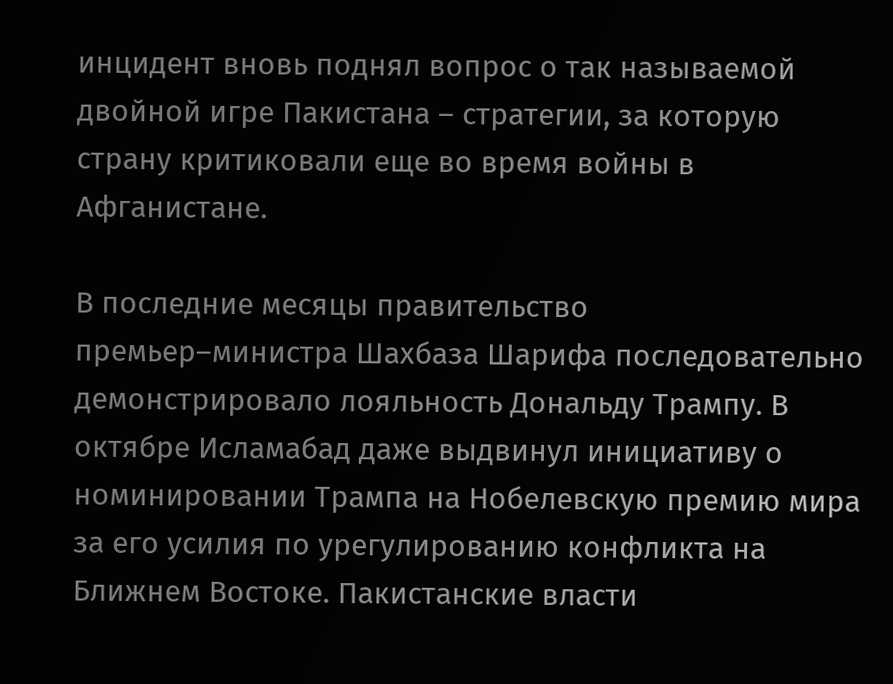инцидент вновь поднял вопрос о так называемой двойной игре Пакистана – стратегии, за которую страну критиковали еще во время войны в Афганистане.

В последние месяцы правительство премьер–министра Шахбаза Шарифа последовательно демонстрировало лояльность Дональду Трампу. В октябре Исламабад даже выдвинул инициативу о номинировании Трампа на Нобелевскую премию мира за его усилия по урегулированию конфликта на Ближнем Востоке. Пакистанские власти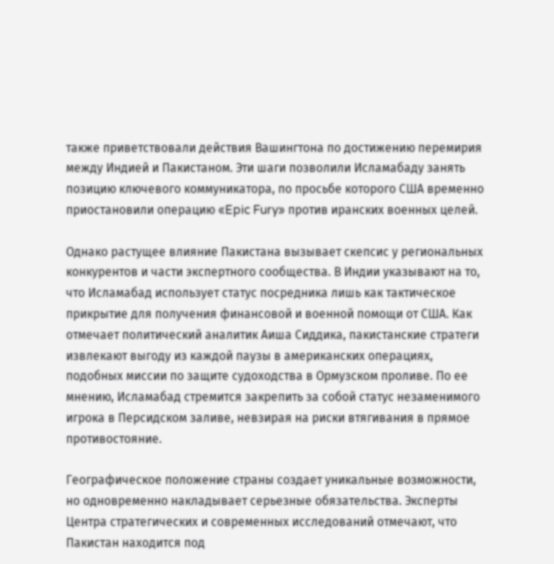также приветствовали действия Вашингтона по достижению перемирия между Индией и Пакистаном. Эти шаги позволили Исламабаду занять позицию ключевого коммуникатора, по просьбе которого США временно приостановили операцию «Epic Fury» против иранских военных целей.

Однако растущее влияние Пакистана вызывает скепсис у региональных конкурентов и части экспертного сообщества. В Индии указывают на то, что Исламабад использует статус посредника лишь как тактическое прикрытие для получения финансовой и военной помощи от США. Как отмечает политический аналитик Аиша Сиддика, пакистанские стратеги извлекают выгоду из каждой паузы в американских операциях, подобных миссии по защите судоходства в Ормузском проливе. По ее мнению, Исламабад стремится закрепить за собой статус незаменимого игрока в Персидском заливе, невзирая на риски втягивания в прямое противостояние.

Географическое положение страны создает уникальные возможности, но одновременно накладывает серьезные обязательства. Эксперты Центра стратегических и современных исследований отмечают, что Пакистан находится под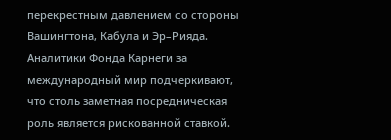перекрестным давлением со стороны Вашингтона, Кабула и Эр–Рияда. Аналитики Фонда Карнеги за международный мир подчеркивают, что столь заметная посредническая роль является рискованной ставкой.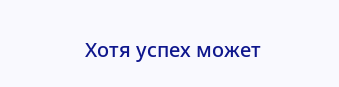Хотя успех может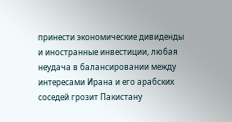принести экономические дивиденды и иностранные инвестиции, любая неудача в балансировании между интересами Ирана и его арабских соседей грозит Пакистану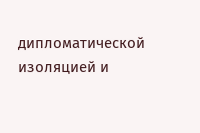дипломатической изоляцией и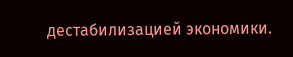дестабилизацией экономики.